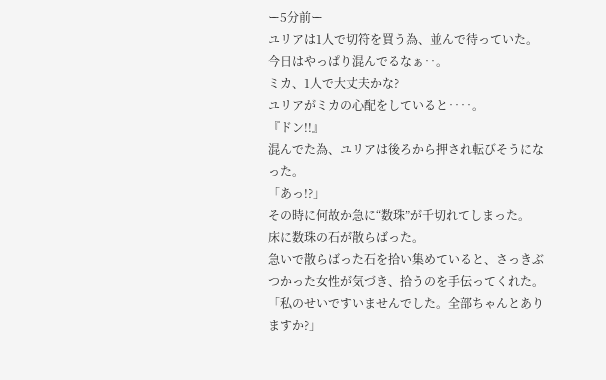ー5分前ー
ユリアは1人で切符を買う為、並んで待っていた。
今日はやっぱり混んでるなぁ‥。
ミカ、1人で大丈夫かな?
ユリアがミカの心配をしていると‥‥。
『ドン!!』
混んでた為、ユリアは後ろから押され転びそうになった。
「あっ!?」
その時に何故か急に“数珠”が千切れてしまった。
床に数珠の石が散らばった。
急いで散らばった石を拾い集めていると、さっきぶつかった女性が気づき、拾うのを手伝ってくれた。
「私のせいですいませんでした。全部ちゃんとありますか?」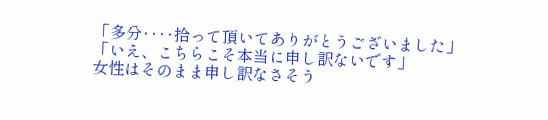「多分‥‥拾って頂いてありがとうございました」
「いえ、こちらこそ本当に申し訳ないです」
女性はそのまま申し訳なさそう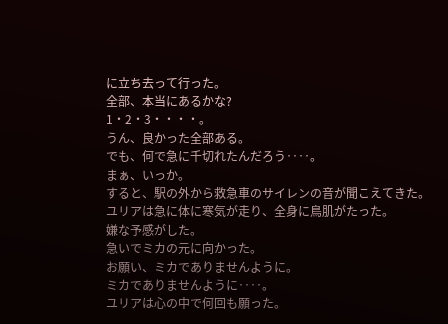に立ち去って行った。
全部、本当にあるかな?
1・2・3・・・・。
うん、良かった全部ある。
でも、何で急に千切れたんだろう‥‥。
まぁ、いっか。
すると、駅の外から救急車のサイレンの音が聞こえてきた。
ユリアは急に体に寒気が走り、全身に鳥肌がたった。
嫌な予感がした。
急いでミカの元に向かった。
お願い、ミカでありませんように。
ミカでありませんように‥‥。
ユリアは心の中で何回も願った。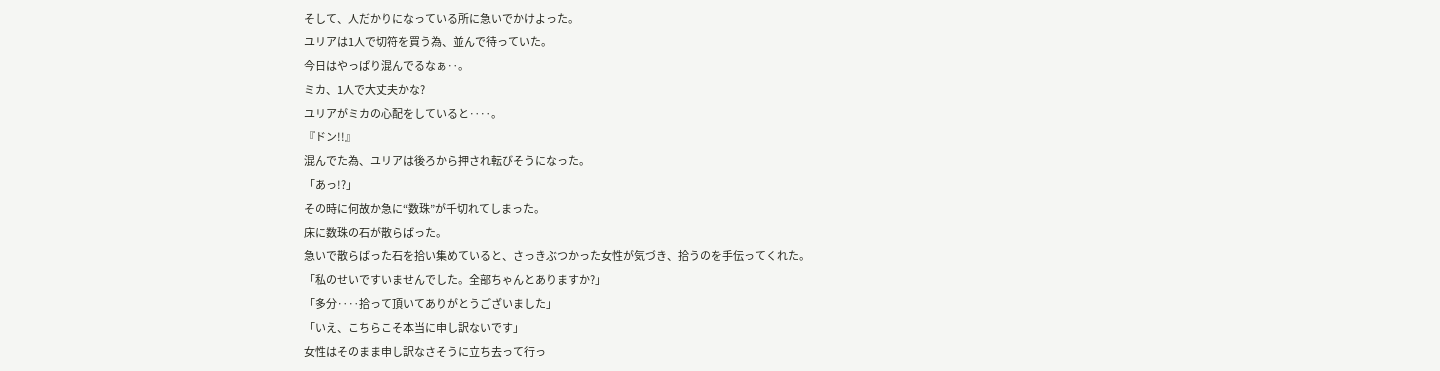そして、人だかりになっている所に急いでかけよった。
ユリアは1人で切符を買う為、並んで待っていた。
今日はやっぱり混んでるなぁ‥。
ミカ、1人で大丈夫かな?
ユリアがミカの心配をしていると‥‥。
『ドン!!』
混んでた為、ユリアは後ろから押され転びそうになった。
「あっ!?」
その時に何故か急に“数珠”が千切れてしまった。
床に数珠の石が散らばった。
急いで散らばった石を拾い集めていると、さっきぶつかった女性が気づき、拾うのを手伝ってくれた。
「私のせいですいませんでした。全部ちゃんとありますか?」
「多分‥‥拾って頂いてありがとうございました」
「いえ、こちらこそ本当に申し訳ないです」
女性はそのまま申し訳なさそうに立ち去って行っ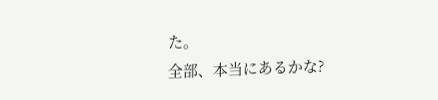た。
全部、本当にあるかな?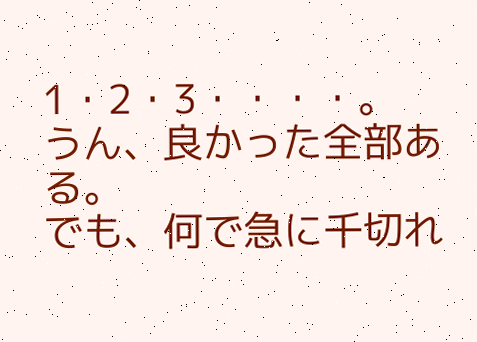1・2・3・・・・。
うん、良かった全部ある。
でも、何で急に千切れ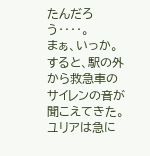たんだろう‥‥。
まぁ、いっか。
すると、駅の外から救急車のサイレンの音が聞こえてきた。
ユリアは急に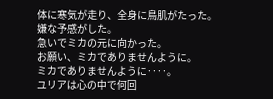体に寒気が走り、全身に鳥肌がたった。
嫌な予感がした。
急いでミカの元に向かった。
お願い、ミカでありませんように。
ミカでありませんように‥‥。
ユリアは心の中で何回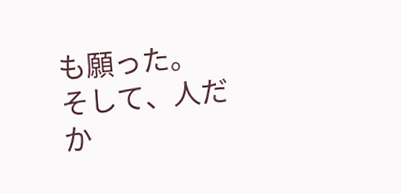も願った。
そして、人だか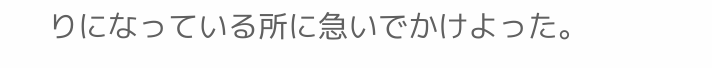りになっている所に急いでかけよった。